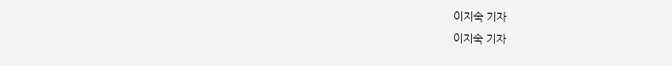이지숙 기자
이지숙 기자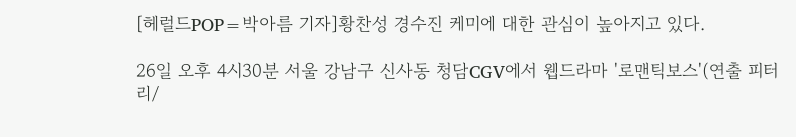[헤럴드POP=박아름 기자]황찬성 경수진 케미에 대한 관심이 높아지고 있다.

26일 오후 4시30분 서울 강남구 신사동 청담CGV에서 웹드라마 '로맨틱보스'(연출 피터리/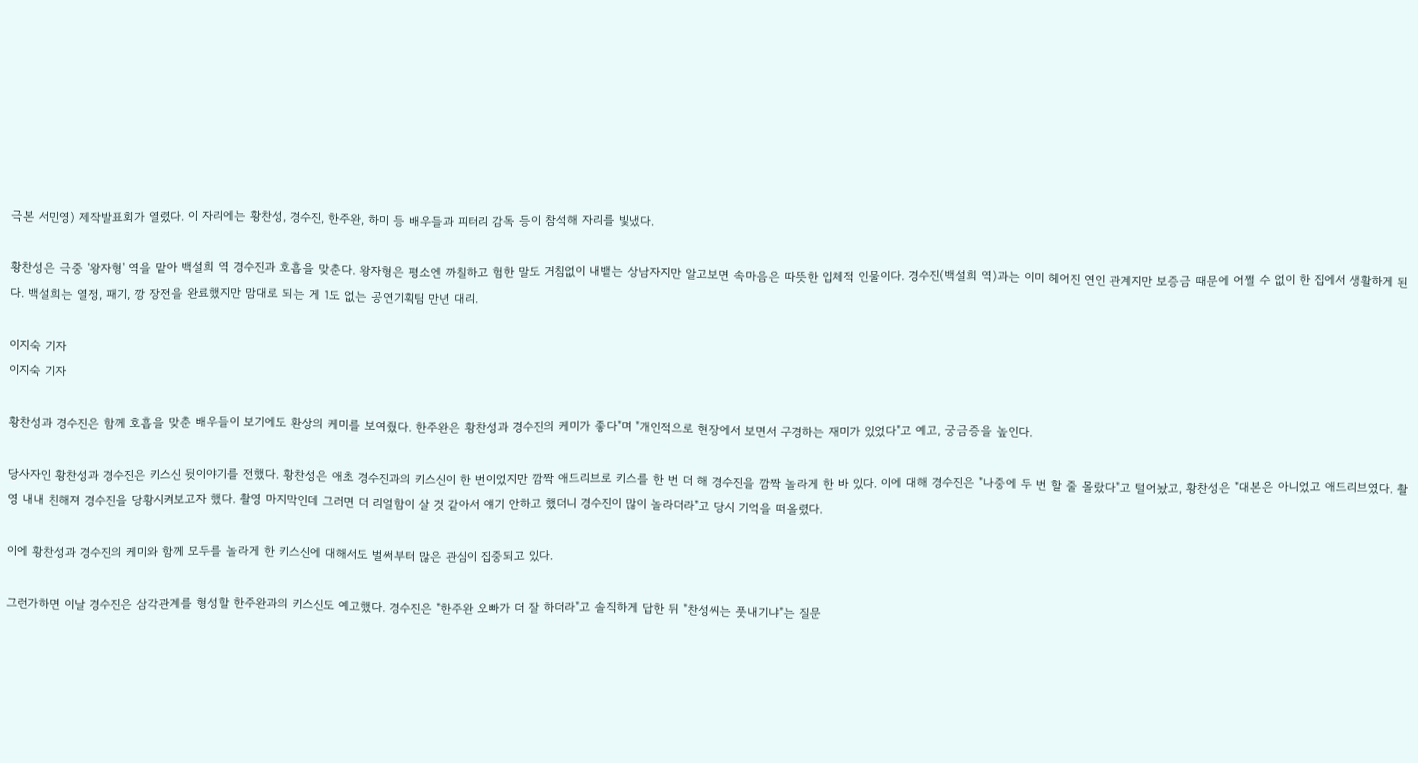극본 서민영) 제작발표회가 열렸다. 이 자리에는 황찬성, 경수진, 한주완, 하미 등 배우들과 피터리 감독 등이 참석해 자리를 빛냈다.

황찬성은 극중 '왕자형' 역을 맡아 백설희 역 경수진과 호흡을 맞춘다. 왕자형은 평소엔 까칠하고 험한 말도 거침없이 내뱉는 상남자지만 알고보면 속마음은 따뜻한 입체적 인물이다. 경수진(백설희 역)과는 이미 헤어진 연인 관계지만 보증금 때문에 어쩔 수 없이 한 집에서 생활하게 된다. 백설희는 열정, 패기, 깡 장전을 완료했지만 맘대로 되는 게 1도 없는 공연기획팀 만년 대리.

이지숙 기자
이지숙 기자

황찬성과 경수진은 함께 호흡을 맞춘 배우들이 보기에도 환상의 케미를 보여줬다. 한주완은 황찬성과 경수진의 케미가 좋다"며 "개인적으로 현장에서 보면서 구경하는 재미가 있었다"고 예고, 궁금증을 높인다.

당사자인 황찬성과 경수진은 키스신 뒷이야기를 전했다. 황찬성은 애초 경수진과의 키스신이 한 번이었지만 깜짝 애드리브로 키스를 한 번 더 해 경수진을 깜짝 놀라게 한 바 있다. 이에 대해 경수진은 "나중에 두 번 할 줄 몰랐다"고 털어놨고, 황찬성은 "대본은 아니었고 애드리브였다. 촬영 내내 친해져 경수진을 당황시켜보고자 했다. 촬영 마지막인데 그러면 더 리얼함이 살 것 같아서 얘기 안하고 했더니 경수진이 많이 놀라더라"고 당시 기억을 떠올렸다.

이에 황찬성과 경수진의 케미와 함께 모두를 놀라게 한 키스신에 대해서도 벌써부터 많은 관심이 집중되고 있다.

그런가하면 이날 경수진은 삼각관계를 형성할 한주완과의 키스신도 예고했다. 경수진은 "한주완 오빠가 더 잘 하더라"고 솔직하게 답한 뒤 "찬성씨는 풋내기냐"는 질문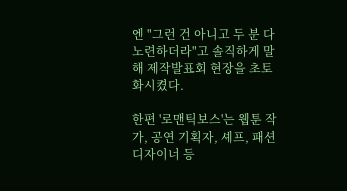엔 "그런 건 아니고 두 분 다 노련하더라"고 솔직하게 말해 제작발표회 현장을 초토화시켰다.

한편 '로맨틱보스'는 웹툰 작가, 공연 기획자, 셰프, 패션 디자이너 등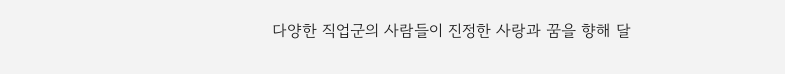다양한 직업군의 사람들이 진정한 사랑과 꿈을 향해 달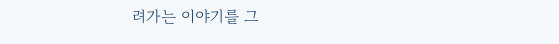려가는 이야기를 그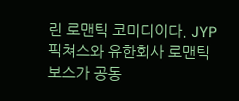린 로맨틱 코미디이다. JYP픽쳐스와 유한회사 로맨틱보스가 공동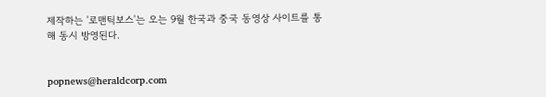제작하는 '로맨틱보스'는 오는 9월 한국과 중국 동영상 사이트를 통해 동시 방영된다.


popnews@heraldcorp.com